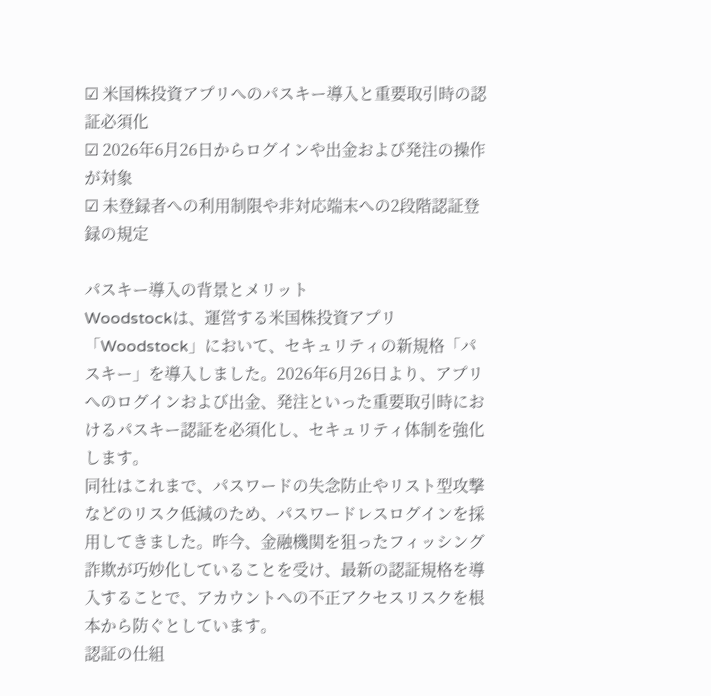☑ 米国株投資アプリへのパスキー導入と重要取引時の認証必須化
☑ 2026年6月26日からログインや出金および発注の操作が対象
☑ 未登録者への利用制限や非対応端末への2段階認証登録の規定

パスキー導入の背景とメリット
Woodstockは、運営する米国株投資アプリ「Woodstock」において、セキュリティの新規格「パスキー」を導入しました。2026年6月26日より、アプリへのログインおよび出金、発注といった重要取引時におけるパスキー認証を必須化し、セキュリティ体制を強化します。
同社はこれまで、パスワードの失念防止やリスト型攻撃などのリスク低減のため、パスワードレスログインを採用してきました。昨今、金融機関を狙ったフィッシング詐欺が巧妙化していることを受け、最新の認証規格を導入することで、アカウントへの不正アクセスリスクを根本から防ぐとしています。
認証の仕組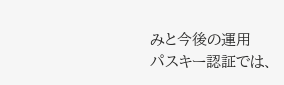みと今後の運用
パスキー認証では、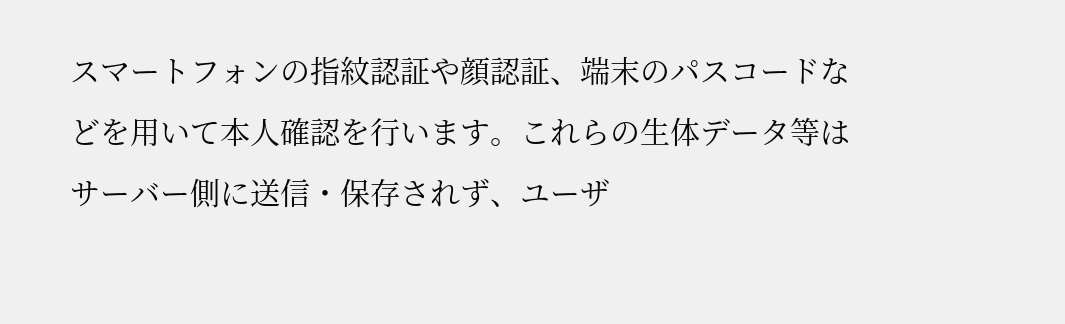スマートフォンの指紋認証や顔認証、端末のパスコードなどを用いて本人確認を行います。これらの生体データ等はサーバー側に送信・保存されず、ユーザ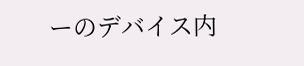ーのデバイス内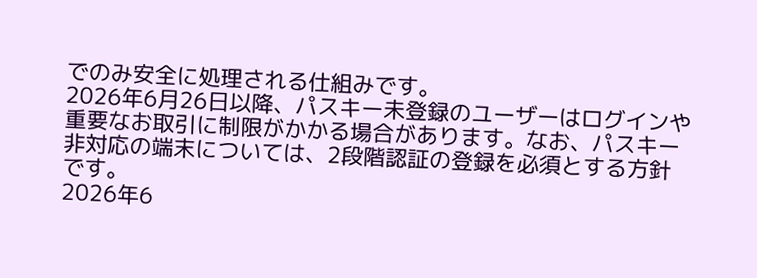でのみ安全に処理される仕組みです。
2026年6月26日以降、パスキー未登録のユーザーはログインや重要なお取引に制限がかかる場合があります。なお、パスキー非対応の端末については、2段階認証の登録を必須とする方針です。
2026年6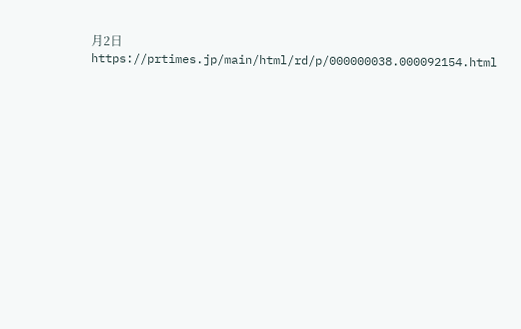月2日
https://prtimes.jp/main/html/rd/p/000000038.000092154.html